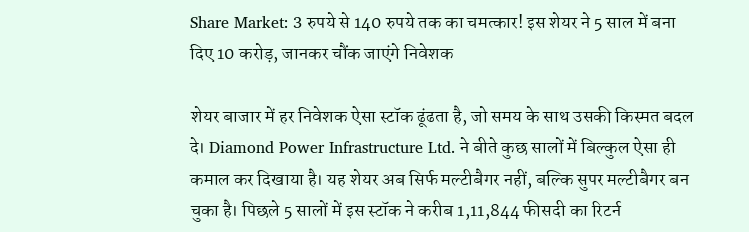Share Market: 3 रुपये से 140 रुपये तक का चमत्कार! इस शेयर ने 5 साल में बना दिए 10 करोड़, जानकर चौंक जाएंगे निवेशक

शेयर बाजार में हर निवेशक ऐसा स्टॉक ढूंढता है, जो समय के साथ उसकी किस्मत बदल दे। Diamond Power Infrastructure Ltd. ने बीते कुछ सालों में बिल्कुल ऐसा ही कमाल कर दिखाया है। यह शेयर अब सिर्फ मल्टीबैगर नहीं, बल्कि सुपर मल्टीबैगर बन चुका है। पिछले 5 सालों में इस स्टॉक ने करीब 1,11,844 फीसदी का रिटर्न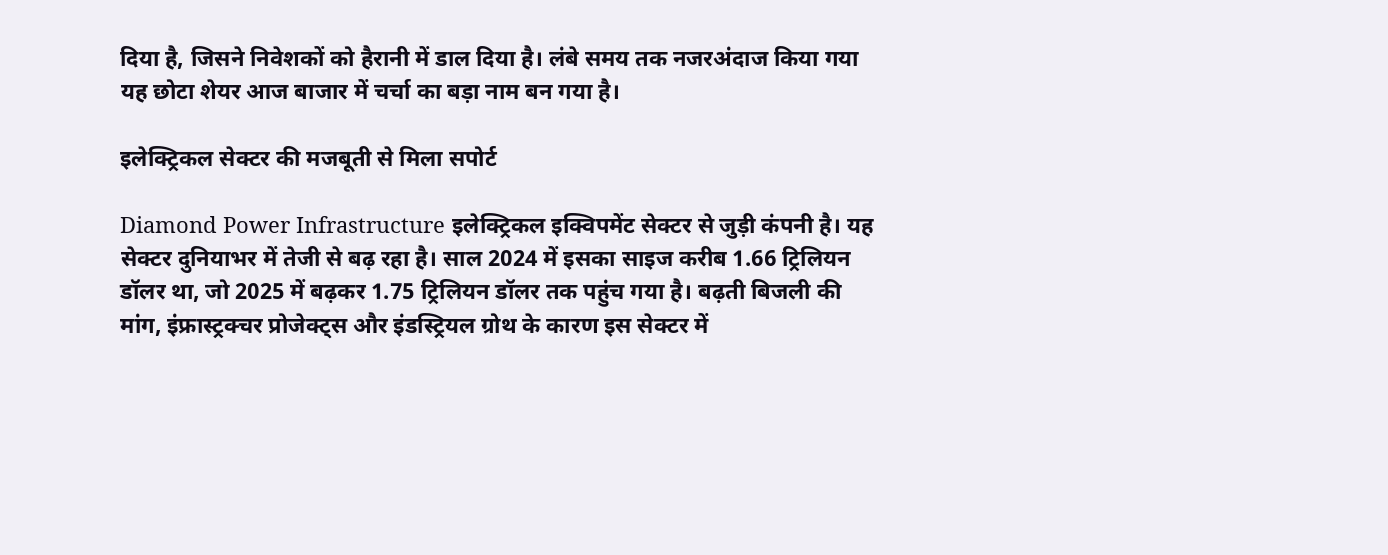दिया है, जिसने निवेशकों को हैरानी में डाल दिया है। लंबे समय तक नजरअंदाज किया गया यह छोटा शेयर आज बाजार में चर्चा का बड़ा नाम बन गया है।

इलेक्ट्रिकल सेक्टर की मजबूती से मिला सपोर्ट

Diamond Power Infrastructure इलेक्ट्रिकल इक्विपमेंट सेक्टर से जुड़ी कंपनी है। यह सेक्टर दुनियाभर में तेजी से बढ़ रहा है। साल 2024 में इसका साइज करीब 1.66 ट्रिलियन डॉलर था, जो 2025 में बढ़कर 1.75 ट्रिलियन डॉलर तक पहुंच गया है। बढ़ती बिजली की मांग, इंफ्रास्ट्रक्चर प्रोजेक्ट्स और इंडस्ट्रियल ग्रोथ के कारण इस सेक्टर में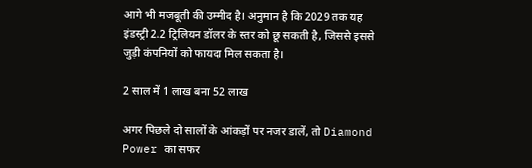आगे भी मजबूती की उम्मीद है। अनुमान है कि 2029 तक यह इंडस्ट्री 2.2 ट्रिलियन डॉलर के स्तर को छू सकती है, जिससे इससे जुड़ी कंपनियों को फायदा मिल सकता है।

2 साल में 1 लाख बना 52 लाख

अगर पिछले दो सालों के आंकड़ों पर नजर डालें, तो Diamond Power का सफर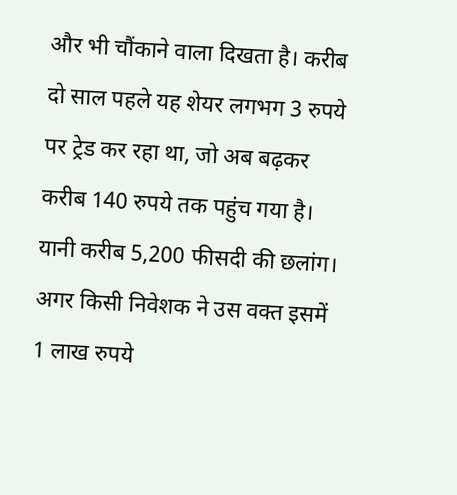और भी चौंकाने वाला दिखता है। करीब दो साल पहले यह शेयर लगभग 3 रुपये पर ट्रेड कर रहा था, जो अब बढ़कर करीब 140 रुपये तक पहुंच गया है। यानी करीब 5,200 फीसदी की छलांग। अगर किसी निवेशक ने उस वक्त इसमें 1 लाख रुपये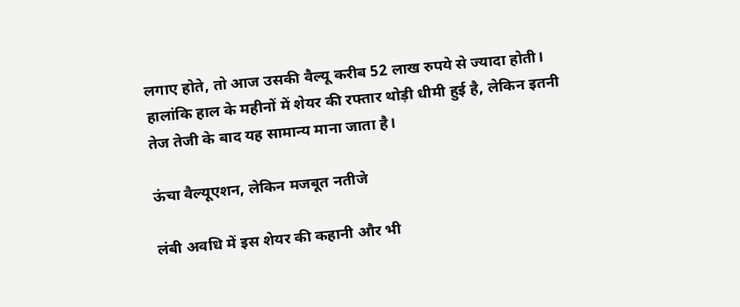लगाए होते, तो आज उसकी वैल्यू करीब 52 लाख रुपये से ज्यादा होती। हालांकि हाल के महीनों में शेयर की रफ्तार थोड़ी धीमी हुई है, लेकिन इतनी तेज तेजी के बाद यह सामान्य माना जाता है।

ऊंचा वैल्यूएशन, लेकिन मजबूत नतीजे

लंबी अवधि में इस शेयर की कहानी और भी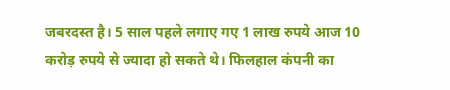जबरदस्त है। 5 साल पहले लगाए गए 1 लाख रुपये आज 10 करोड़ रुपये से ज्यादा हो सकते थे। फिलहाल कंपनी का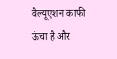वैल्यूएशन काफी ऊंचा है और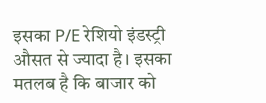इसका P/E रेशियो इंडस्ट्री औसत से ज्यादा है। इसका मतलब है कि बाजार को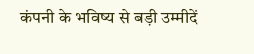कंपनी के भविष्य से बड़ी उम्मीदें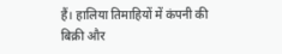हैं। हालिया तिमाहियों में कंपनी की बिक्री और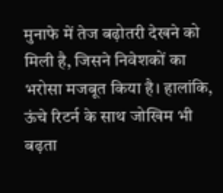मुनाफे में तेज बढ़ोतरी देखने को मिली है, जिसने निवेशकों का भरोसा मजबूत किया है। हालांकि, ऊंचे रिटर्न के साथ जोखिम भी बढ़ता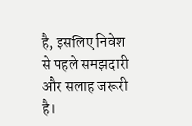है, इसलिए निवेश से पहले समझदारी और सलाह जरूरी है।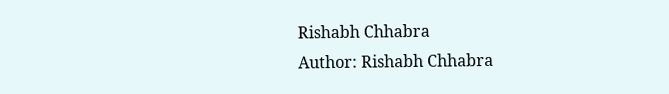Rishabh Chhabra
Author: Rishabh Chhabra